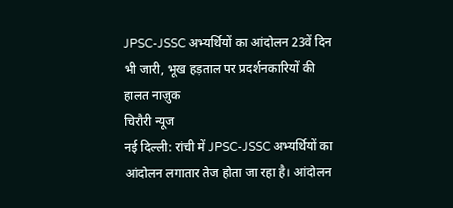JPSC-JSSC अभ्यर्थियों का आंदोलन 23वें दिन भी जारी, भूख हड़ताल पर प्रदर्शनकारियों की हालत नाज़ुक
चिरौरी न्यूज
नई दिल्ली: रांची में JPSC-JSSC अभ्यर्थियों का आंदोलन लगातार तेज होता जा रहा है। आंदोलन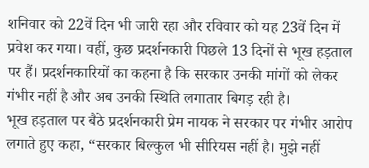शनिवार को 22वें दिन भी जारी रहा और रविवार को यह 23वें दिन में प्रवेश कर गया। वहीं, कुछ प्रदर्शनकारी पिछले 13 दिनों से भूख हड़ताल पर हैं। प्रदर्शनकारियों का कहना है कि सरकार उनकी मांगों को लेकर गंभीर नहीं है और अब उनकी स्थिति लगातार बिगड़ रही है।
भूख हड़ताल पर बैठे प्रदर्शनकारी प्रेम नायक ने सरकार पर गंभीर आरोप लगाते हुए कहा, “सरकार बिल्कुल भी सीरियस नहीं है। मुझे नहीं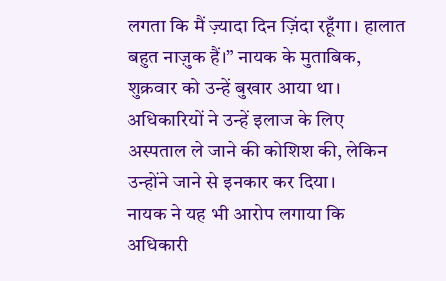लगता कि मैं ज़्यादा दिन ज़िंदा रहूँगा। हालात बहुत नाज़ुक हैं।” नायक के मुताबिक, शुक्रवार को उन्हें बुखार आया था। अधिकारियों ने उन्हें इलाज के लिए अस्पताल ले जाने की कोशिश की, लेकिन उन्होंने जाने से इनकार कर दिया।
नायक ने यह भी आरोप लगाया कि अधिकारी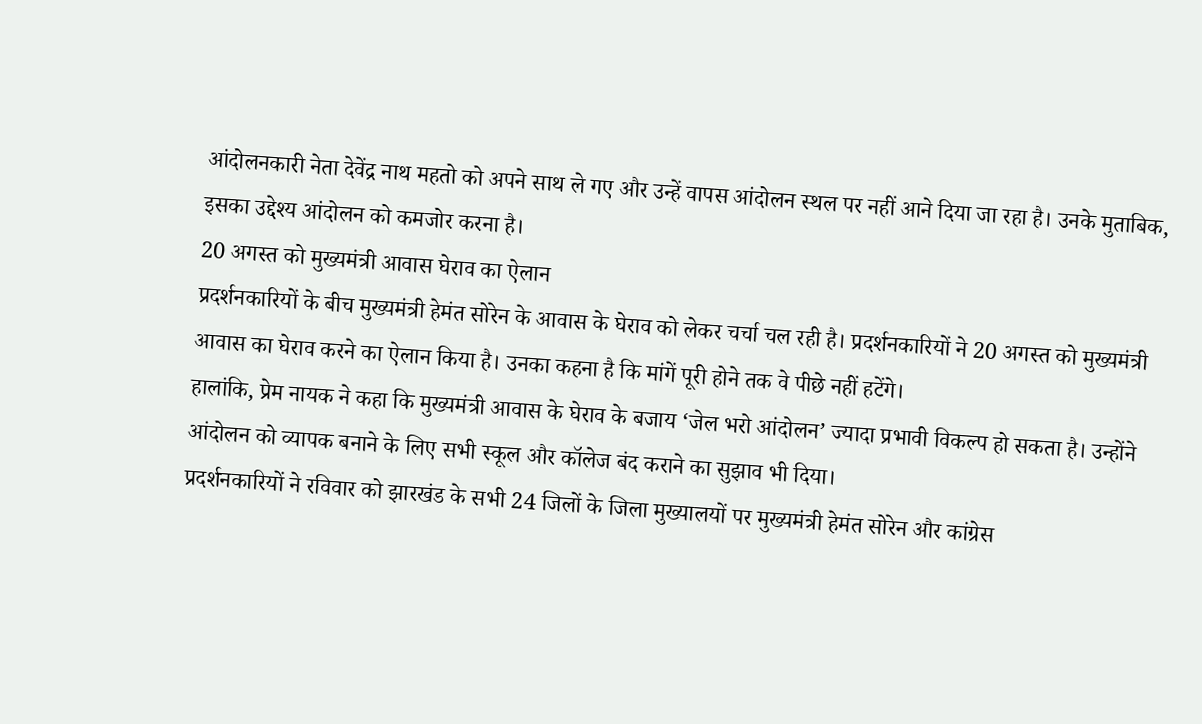आंदोलनकारी नेता देवेंद्र नाथ महतो को अपने साथ ले गए और उन्हें वापस आंदोलन स्थल पर नहीं आने दिया जा रहा है। उनके मुताबिक, इसका उद्देश्य आंदोलन को कमजोर करना है।
20 अगस्त को मुख्यमंत्री आवास घेराव का ऐलान
प्रदर्शनकारियों के बीच मुख्यमंत्री हेमंत सोरेन के आवास के घेराव को लेकर चर्चा चल रही है। प्रदर्शनकारियों ने 20 अगस्त को मुख्यमंत्री आवास का घेराव करने का ऐलान किया है। उनका कहना है कि मांगें पूरी होने तक वे पीछे नहीं हटेंगे।
हालांकि, प्रेम नायक ने कहा कि मुख्यमंत्री आवास के घेराव के बजाय ‘जेल भरो आंदोलन’ ज्यादा प्रभावी विकल्प हो सकता है। उन्होंने आंदोलन को व्यापक बनाने के लिए सभी स्कूल और कॉलेज बंद कराने का सुझाव भी दिया।
प्रदर्शनकारियों ने रविवार को झारखंड के सभी 24 जिलों के जिला मुख्यालयों पर मुख्यमंत्री हेमंत सोरेन और कांग्रेस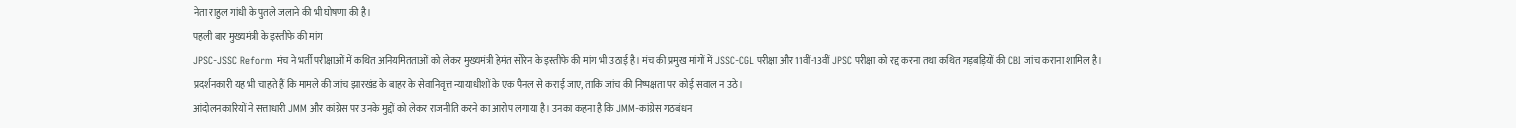नेता राहुल गांधी के पुतले जलाने की भी घोषणा की है।
पहली बार मुख्यमंत्री के इस्तीफे की मांग
JPSC-JSSC Reform मंच ने भर्ती परीक्षाओं में कथित अनियमितताओं को लेकर मुख्यमंत्री हेमंत सोरेन के इस्तीफे की मांग भी उठाई है। मंच की प्रमुख मांगों में JSSC-CGL परीक्षा और 11वीं-13वीं JPSC परीक्षा को रद्द करना तथा कथित गड़बड़ियों की CBI जांच कराना शामिल है।
प्रदर्शनकारी यह भी चाहते हैं कि मामले की जांच झारखंड के बाहर के सेवानिवृत्त न्यायाधीशों के एक पैनल से कराई जाए, ताकि जांच की निष्पक्षता पर कोई सवाल न उठे।
आंदोलनकारियों ने सत्ताधारी JMM और कांग्रेस पर उनके मुद्दों को लेकर राजनीति करने का आरोप लगाया है। उनका कहना है कि JMM-कांग्रेस गठबंधन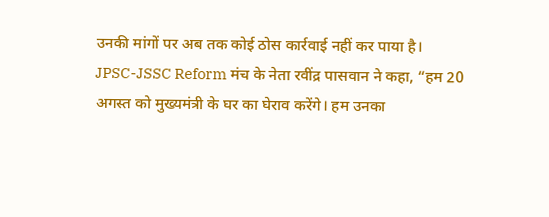उनकी मांगों पर अब तक कोई ठोस कार्रवाई नहीं कर पाया है।
JPSC-JSSC Reform मंच के नेता रवींद्र पासवान ने कहा, “हम 20 अगस्त को मुख्यमंत्री के घर का घेराव करेंगे। हम उनका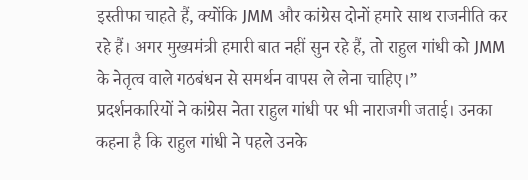इस्तीफा चाहते हैं, क्योंकि JMM और कांग्रेस दोनों हमारे साथ राजनीति कर रहे हैं। अगर मुख्यमंत्री हमारी बात नहीं सुन रहे हैं, तो राहुल गांधी को JMM के नेतृत्व वाले गठबंधन से समर्थन वापस ले लेना चाहिए।”
प्रदर्शनकारियों ने कांग्रेस नेता राहुल गांधी पर भी नाराजगी जताई। उनका कहना है कि राहुल गांधी ने पहले उनके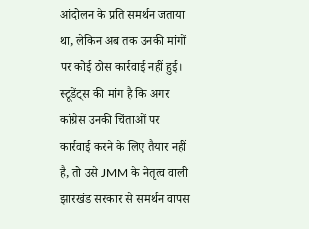आंदोलन के प्रति समर्थन जताया था, लेकिन अब तक उनकी मांगों पर कोई ठोस कार्रवाई नहीं हुई।
स्टूडेंट्स की मांग है कि अगर कांग्रेस उनकी चिंताओं पर कार्रवाई करने के लिए तैयार नहीं है, तो उसे JMM के नेतृत्व वाली झारखंड सरकार से समर्थन वापस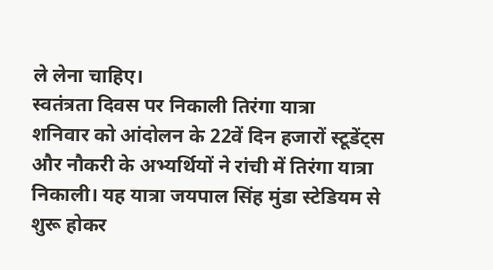ले लेना चाहिए।
स्वतंत्रता दिवस पर निकाली तिरंगा यात्रा
शनिवार को आंदोलन के 22वें दिन हजारों स्टूडेंट्स और नौकरी के अभ्यर्थियों ने रांची में तिरंगा यात्रा निकाली। यह यात्रा जयपाल सिंह मुंडा स्टेडियम से शुरू होकर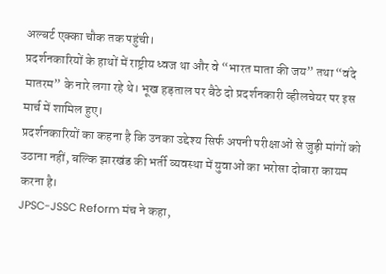अल्बर्ट एक्का चौक तक पहुंची।
प्रदर्शनकारियों के हाथों में राष्ट्रीय ध्वज था और वे “भारत माता की जय” तथा “वंदे मातरम” के नारे लगा रहे थे। भूख हड़ताल पर बैठे दो प्रदर्शनकारी व्हीलचेयर पर इस मार्च में शामिल हुए।
प्रदर्शनकारियों का कहना है कि उनका उद्देश्य सिर्फ अपनी परीक्षाओं से जुड़ी मांगों को उठाना नहीं, बल्कि झारखंड की भर्ती व्यवस्था में युवाओं का भरोसा दोबारा कायम करना है।
JPSC-JSSC Reform मंच ने कहा,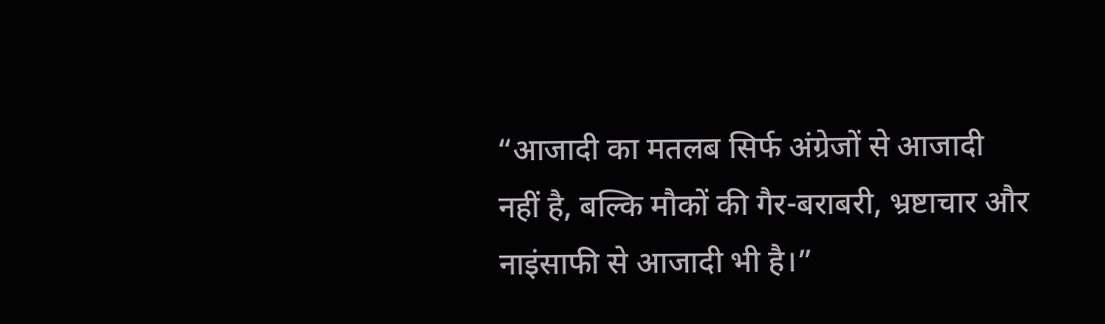“आजादी का मतलब सिर्फ अंग्रेजों से आजादी नहीं है, बल्कि मौकों की गैर-बराबरी, भ्रष्टाचार और नाइंसाफी से आजादी भी है।”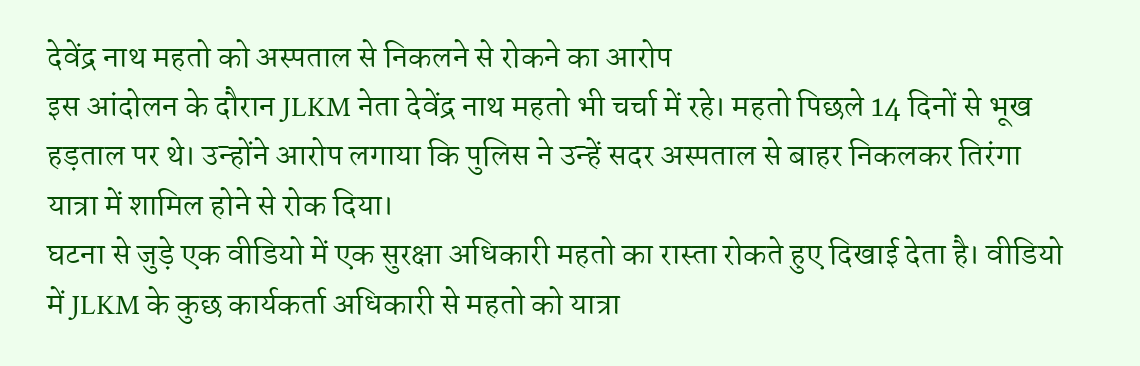देवेंद्र नाथ महतो को अस्पताल से निकलने से रोकने का आरोप
इस आंदोलन के दौरान JLKM नेता देवेंद्र नाथ महतो भी चर्चा में रहे। महतो पिछले 14 दिनों से भूख हड़ताल पर थे। उन्होंने आरोप लगाया कि पुलिस ने उन्हें सदर अस्पताल से बाहर निकलकर तिरंगा यात्रा में शामिल होने से रोक दिया।
घटना से जुड़े एक वीडियो में एक सुरक्षा अधिकारी महतो का रास्ता रोकते हुए दिखाई देता है। वीडियो में JLKM के कुछ कार्यकर्ता अधिकारी से महतो को यात्रा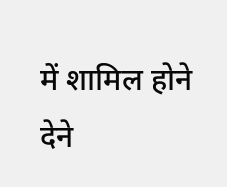में शामिल होने देने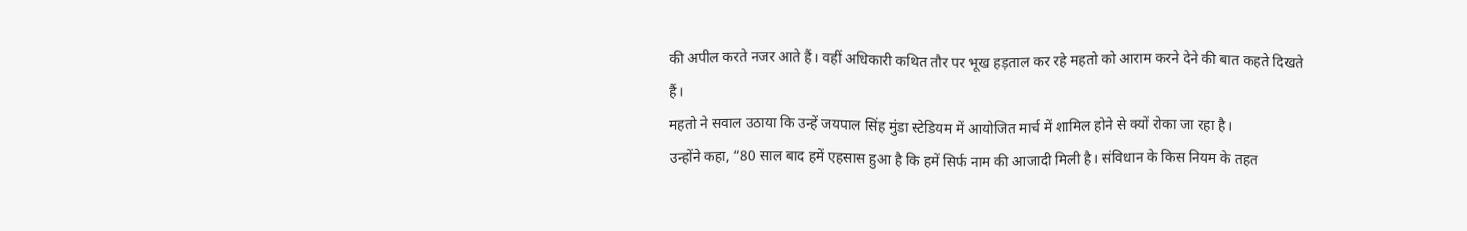की अपील करते नजर आते हैं। वहीं अधिकारी कथित तौर पर भूख हड़ताल कर रहे महतो को आराम करने देने की बात कहते दिखते हैं।
महतो ने सवाल उठाया कि उन्हें जयपाल सिंह मुंडा स्टेडियम में आयोजित मार्च में शामिल होने से क्यों रोका जा रहा है।
उन्होंने कहा, “80 साल बाद हमें एहसास हुआ है कि हमें सिर्फ नाम की आजादी मिली है। संविधान के किस नियम के तहत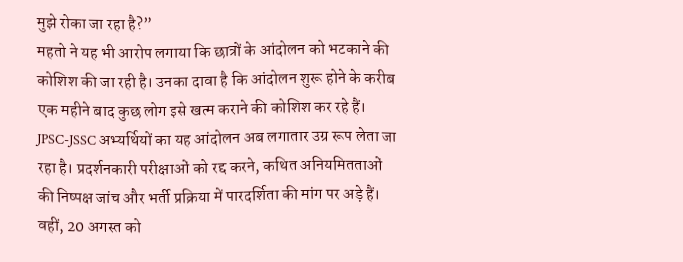मुझे रोका जा रहा है?”
महतो ने यह भी आरोप लगाया कि छात्रों के आंदोलन को भटकाने की कोशिश की जा रही है। उनका दावा है कि आंदोलन शुरू होने के करीब एक महीने बाद कुछ लोग इसे खत्म कराने की कोशिश कर रहे हैं।
JPSC-JSSC अभ्यर्थियों का यह आंदोलन अब लगातार उग्र रूप लेता जा रहा है। प्रदर्शनकारी परीक्षाओं को रद्द करने, कथित अनियमितताओं की निष्पक्ष जांच और भर्ती प्रक्रिया में पारदर्शिता की मांग पर अड़े हैं। वहीं, 20 अगस्त को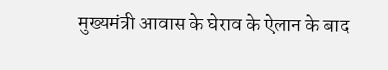मुख्यमंत्री आवास के घेराव के ऐलान के बाद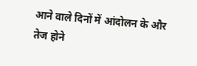आने वाले दिनों में आंदोलन के और तेज होने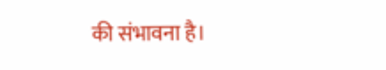की संभावना है।